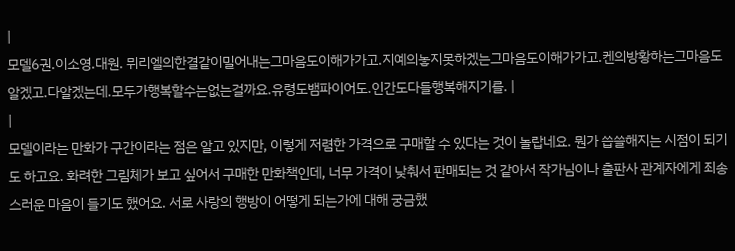|
모델6권.이소영.대원. 뮈리엘의한결같이밀어내는그마음도이해가가고.지예의놓지못하겠는그마음도이해가가고.켄의방황하는그마음도알겠고.다알겠는데.모두가행복할수는없는걸까요.유령도뱀파이어도.인간도다들행복해지기를. |
|
모델이라는 만화가 구간이라는 점은 알고 있지만, 이렇게 저렴한 가격으로 구매할 수 있다는 것이 놀랍네요. 뭔가 씁쓸해지는 시점이 되기도 하고요. 화려한 그림체가 보고 싶어서 구매한 만화책인데, 너무 가격이 낮춰서 판매되는 것 같아서 작가님이나 출판사 관계자에게 죄송스러운 마음이 들기도 했어요. 서로 사랑의 행방이 어떻게 되는가에 대해 궁금했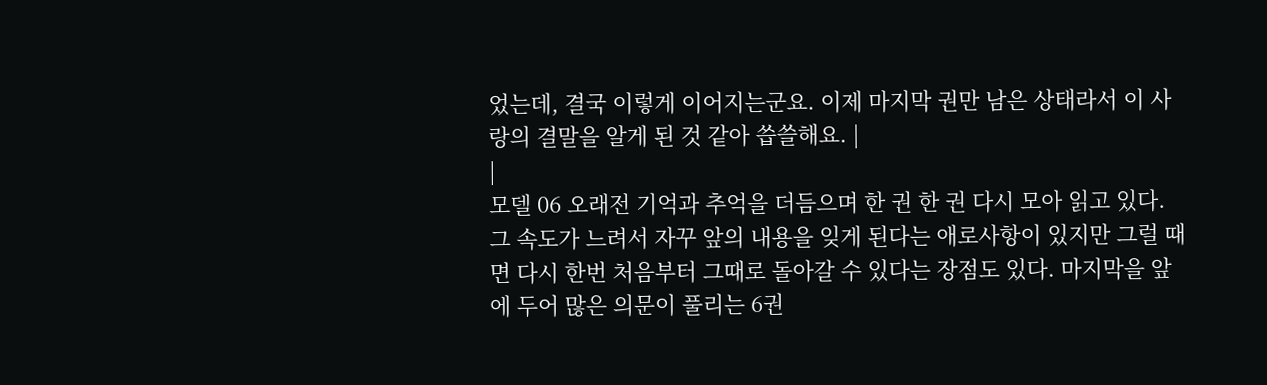었는데, 결국 이렇게 이어지는군요. 이제 마지막 권만 남은 상태라서 이 사랑의 결말을 알게 된 것 같아 씁쓸해요. |
|
모델 06 오래전 기억과 추억을 더듬으며 한 권 한 권 다시 모아 읽고 있다. 그 속도가 느려서 자꾸 앞의 내용을 잊게 된다는 애로사항이 있지만 그럴 때면 다시 한번 처음부터 그때로 돌아갈 수 있다는 장점도 있다. 마지막을 앞에 두어 많은 의문이 풀리는 6권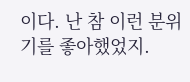이다. 난 참 이런 분위기를 좋아했었지.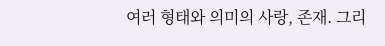여러 형태와 의미의 사랑, 존재. 그리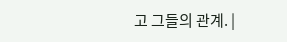고 그들의 관계. |